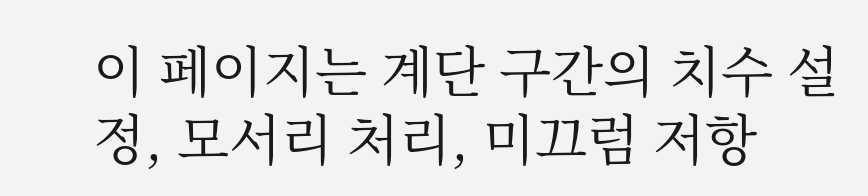이 페이지는 계단 구간의 치수 설정, 모서리 처리, 미끄럼 저항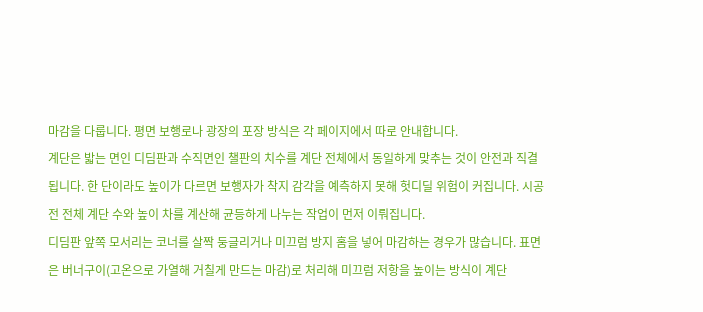마감을 다룹니다. 평면 보행로나 광장의 포장 방식은 각 페이지에서 따로 안내합니다.
계단은 밟는 면인 디딤판과 수직면인 챌판의 치수를 계단 전체에서 동일하게 맞추는 것이 안전과 직결됩니다. 한 단이라도 높이가 다르면 보행자가 착지 감각을 예측하지 못해 헛디딜 위험이 커집니다. 시공 전 전체 계단 수와 높이 차를 계산해 균등하게 나누는 작업이 먼저 이뤄집니다.
디딤판 앞쪽 모서리는 코너를 살짝 둥글리거나 미끄럼 방지 홈을 넣어 마감하는 경우가 많습니다. 표면은 버너구이(고온으로 가열해 거칠게 만드는 마감)로 처리해 미끄럼 저항을 높이는 방식이 계단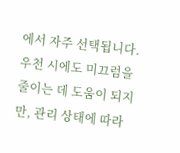에서 자주 선택됩니다. 우천 시에도 미끄럼을 줄이는 데 도움이 되지만, 관리 상태에 따라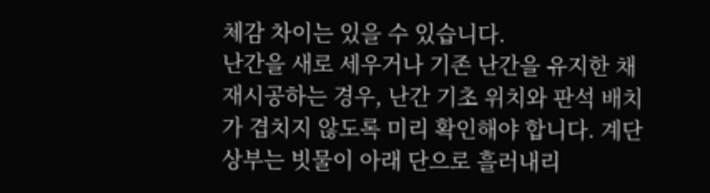체감 차이는 있을 수 있습니다.
난간을 새로 세우거나 기존 난간을 유지한 채 재시공하는 경우, 난간 기초 위치와 판석 배치가 겹치지 않도록 미리 확인해야 합니다. 계단 상부는 빗물이 아래 단으로 흘러내리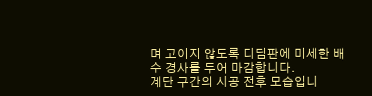며 고이지 않도록 디딤판에 미세한 배수 경사를 두어 마감합니다.
계단 구간의 시공 전후 모습입니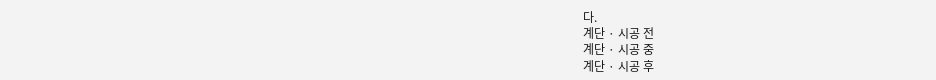다.
계단 · 시공 전
계단 · 시공 중
계단 · 시공 후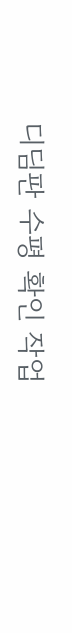디딤판 수평 확인 작업